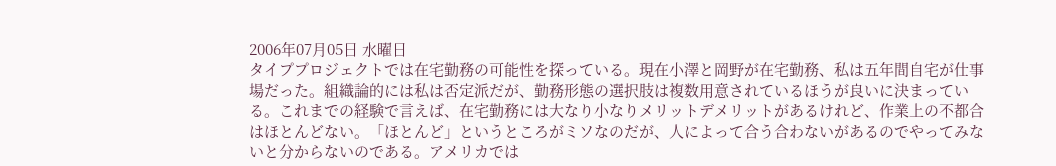2006年07月05日 水曜日
タイププロジェクトでは在宅勤務の可能性を探っている。現在小澤と岡野が在宅勤務、私は五年間自宅が仕事場だった。組織論的には私は否定派だが、勤務形態の選択肢は複数用意されているほうが良いに決まっている。これまでの経験で言えば、在宅勤務には大なり小なりメリットデメリットがあるけれど、作業上の不都合はほとんどない。「ほとんど」というところがミソなのだが、人によって合う合わないがあるのでやってみないと分からないのである。アメリカでは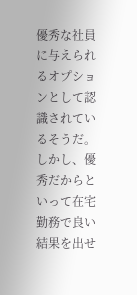優秀な社員に与えられるオプションとして認識されているそうだ。しかし、優秀だからといって在宅勤務で良い結果を出せ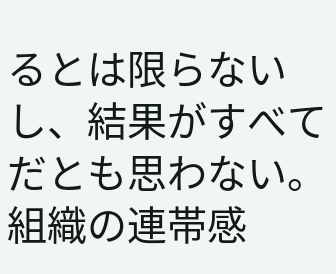るとは限らないし、結果がすべてだとも思わない。組織の連帯感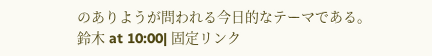のありようが問われる今日的なテーマである。
鈴木 at 10:00| 固定リンク